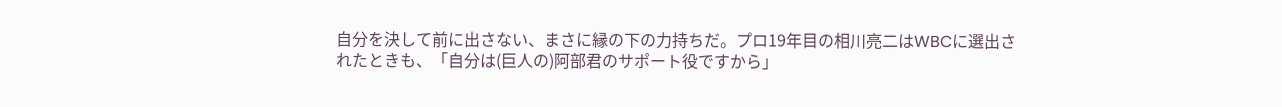自分を決して前に出さない、まさに縁の下の力持ちだ。プロ19年目の相川亮二はWBCに選出されたときも、「自分は(巨人の)阿部君のサポート役ですから」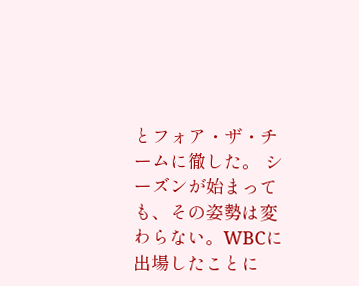とフォア・ザ・チームに徹した。 シーズンが始まっても、その姿勢は変わらない。WBCに出場したことに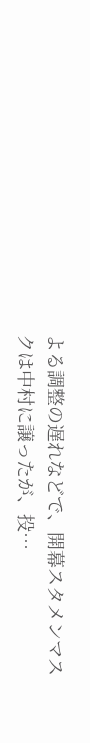よる調整の遅れなどで、開幕スタメンマスクは中村に譲ったが、投…